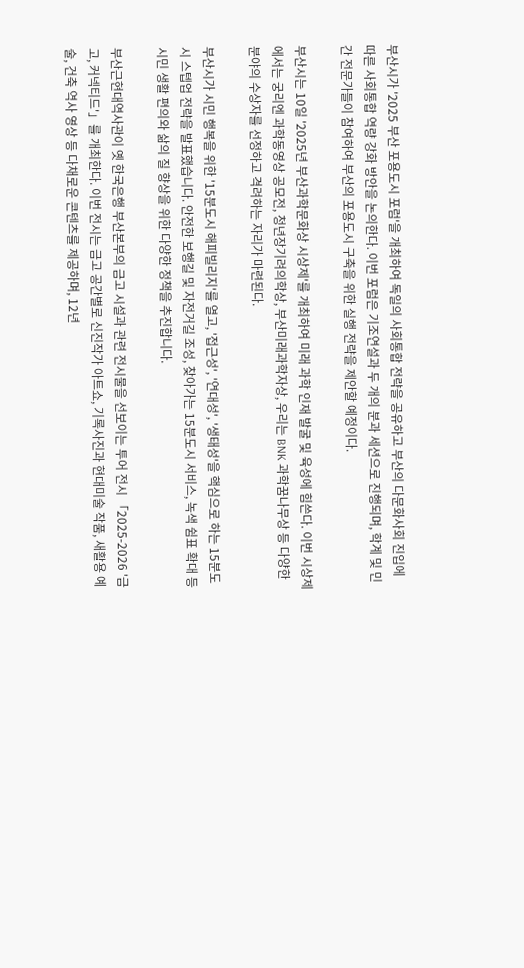부산시가 '2025 부산 포용도시 포럼'을 개최하여 독일의 사회통합 전략을 공유하고 부산의 다문화사회 진입에 따른 사회통합 역량 강화 방안을 논의한다. 이번 포럼은 기조연설과 두 개의 분과 세션으로 진행되며, 학계 및 민간 전문가들이 참여하여 부산의 포용도시 구축을 위한 실행 전략을 제안할 예정이다.

부산시는 10일 '2025년 부산과학문화상 시상제'를 개최하여 미래 과학 인재 발굴 및 육성에 힘쓴다. 이번 시상제에서는 궁리엔 과학동영상 공모전, 청년장기려의학상, 부산미래과학자상, 우리는 BNK 과학꿈나무상 등 다양한 분야의 수상자를 선정하고 격려하는 자리가 마련된다.

부산시가 시민 행복을 위한 '15분도시 해피빌리지'를 열고, '접근성', '연대성', '생태성'을 핵심으로 하는 15분도시 스텝업 전략을 발표했습니다. 안전한 보행길 및 자전거길 조성, 찾아가는 15분도시 서비스, 녹색 쉼표 확대 등 시민 생활 편의와 삶의 질 향상을 위한 다양한 정책을 추진합니다.

부산근현대역사관이 옛 한국은행 부산본부의 금고 시설과 관련 전시물을 선보이는 투어 전시 「2025-2026 '금고, 커넥티드'」를 개최한다. 이번 전시는 금고 공간별로 신진작가 아트쇼, 기록사진과 현대미술 작품, 새활용 예술, 건축 역사 영상 등 다채로운 콘텐츠를 제공하며, 12년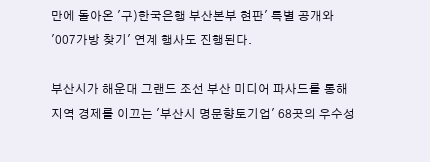만에 돌아온 '구)한국은행 부산본부 현판' 특별 공개와 '007가방 찾기' 연계 행사도 진행된다.

부산시가 해운대 그랜드 조선 부산 미디어 파사드를 통해 지역 경제를 이끄는 '부산시 명문향토기업' 68곳의 우수성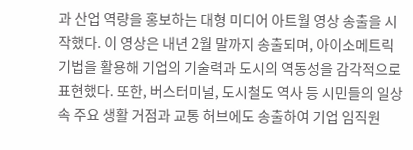과 산업 역량을 홍보하는 대형 미디어 아트월 영상 송출을 시작했다. 이 영상은 내년 2월 말까지 송출되며, 아이소메트릭 기법을 활용해 기업의 기술력과 도시의 역동성을 감각적으로 표현했다. 또한, 버스터미널, 도시철도 역사 등 시민들의 일상 속 주요 생활 거점과 교통 허브에도 송출하여 기업 임직원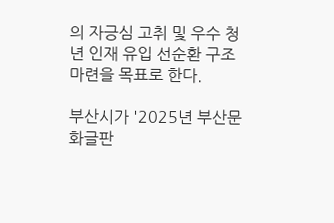의 자긍심 고취 및 우수 청년 인재 유입 선순환 구조 마련을 목표로 한다.

부산시가 '2025년 부산문화글판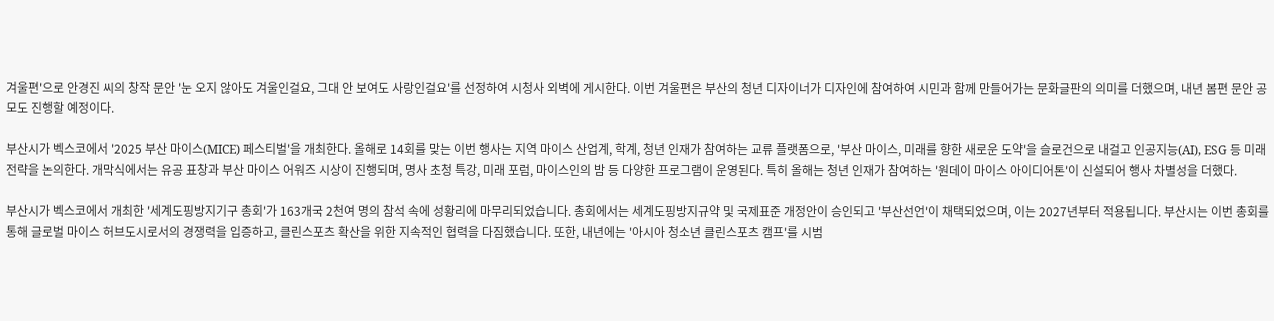겨울편'으로 안경진 씨의 창작 문안 '눈 오지 않아도 겨울인걸요, 그대 안 보여도 사랑인걸요'를 선정하여 시청사 외벽에 게시한다. 이번 겨울편은 부산의 청년 디자이너가 디자인에 참여하여 시민과 함께 만들어가는 문화글판의 의미를 더했으며, 내년 봄편 문안 공모도 진행할 예정이다.

부산시가 벡스코에서 '2025 부산 마이스(MICE) 페스티벌'을 개최한다. 올해로 14회를 맞는 이번 행사는 지역 마이스 산업계, 학계, 청년 인재가 참여하는 교류 플랫폼으로, '부산 마이스, 미래를 향한 새로운 도약'을 슬로건으로 내걸고 인공지능(AI), ESG 등 미래 전략을 논의한다. 개막식에서는 유공 표창과 부산 마이스 어워즈 시상이 진행되며, 명사 초청 특강, 미래 포럼, 마이스인의 밤 등 다양한 프로그램이 운영된다. 특히 올해는 청년 인재가 참여하는 '원데이 마이스 아이디어톤'이 신설되어 행사 차별성을 더했다.

부산시가 벡스코에서 개최한 '세계도핑방지기구 총회'가 163개국 2천여 명의 참석 속에 성황리에 마무리되었습니다. 총회에서는 세계도핑방지규약 및 국제표준 개정안이 승인되고 '부산선언'이 채택되었으며, 이는 2027년부터 적용됩니다. 부산시는 이번 총회를 통해 글로벌 마이스 허브도시로서의 경쟁력을 입증하고, 클린스포츠 확산을 위한 지속적인 협력을 다짐했습니다. 또한, 내년에는 '아시아 청소년 클린스포츠 캠프'를 시범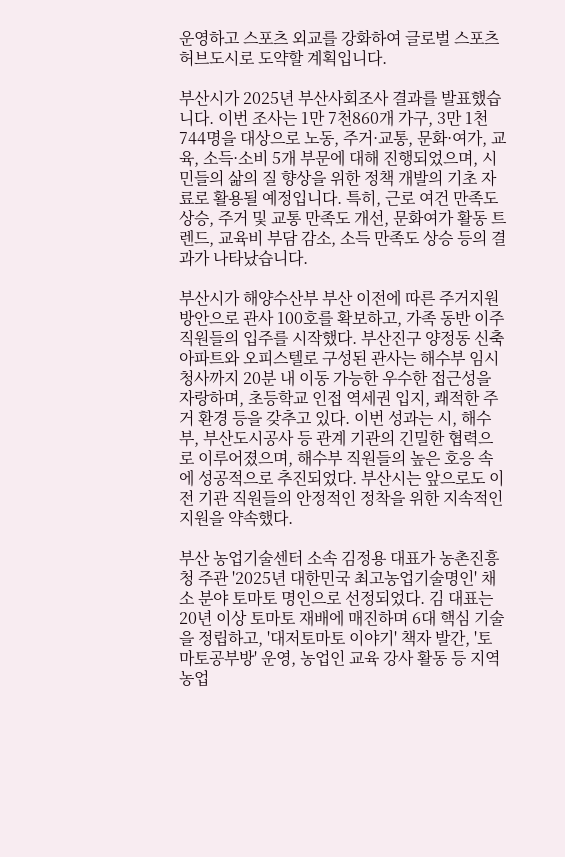운영하고 스포츠 외교를 강화하여 글로벌 스포츠 허브도시로 도약할 계획입니다.

부산시가 2025년 부산사회조사 결과를 발표했습니다. 이번 조사는 1만 7천860개 가구, 3만 1천744명을 대상으로 노동, 주거·교통, 문화·여가, 교육, 소득·소비 5개 부문에 대해 진행되었으며, 시민들의 삶의 질 향상을 위한 정책 개발의 기초 자료로 활용될 예정입니다. 특히, 근로 여건 만족도 상승, 주거 및 교통 만족도 개선, 문화여가 활동 트렌드, 교육비 부담 감소, 소득 만족도 상승 등의 결과가 나타났습니다.

부산시가 해양수산부 부산 이전에 따른 주거지원 방안으로 관사 100호를 확보하고, 가족 동반 이주 직원들의 입주를 시작했다. 부산진구 양정동 신축 아파트와 오피스텔로 구성된 관사는 해수부 임시청사까지 20분 내 이동 가능한 우수한 접근성을 자랑하며, 초등학교 인접 역세권 입지, 쾌적한 주거 환경 등을 갖추고 있다. 이번 성과는 시, 해수부, 부산도시공사 등 관계 기관의 긴밀한 협력으로 이루어졌으며, 해수부 직원들의 높은 호응 속에 성공적으로 추진되었다. 부산시는 앞으로도 이전 기관 직원들의 안정적인 정착을 위한 지속적인 지원을 약속했다.

부산 농업기술센터 소속 김정용 대표가 농촌진흥청 주관 '2025년 대한민국 최고농업기술명인' 채소 분야 토마토 명인으로 선정되었다. 김 대표는 20년 이상 토마토 재배에 매진하며 6대 핵심 기술을 정립하고, '대저토마토 이야기' 책자 발간, '토마토공부방' 운영, 농업인 교육 강사 활동 등 지역 농업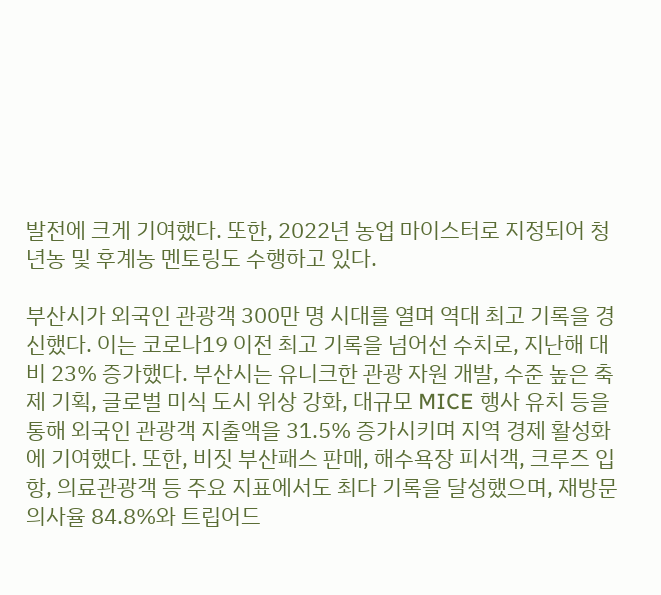발전에 크게 기여했다. 또한, 2022년 농업 마이스터로 지정되어 청년농 및 후계농 멘토링도 수행하고 있다.

부산시가 외국인 관광객 300만 명 시대를 열며 역대 최고 기록을 경신했다. 이는 코로나19 이전 최고 기록을 넘어선 수치로, 지난해 대비 23% 증가했다. 부산시는 유니크한 관광 자원 개발, 수준 높은 축제 기획, 글로벌 미식 도시 위상 강화, 대규모 MICE 행사 유치 등을 통해 외국인 관광객 지출액을 31.5% 증가시키며 지역 경제 활성화에 기여했다. 또한, 비짓 부산패스 판매, 해수욕장 피서객, 크루즈 입항, 의료관광객 등 주요 지표에서도 최다 기록을 달성했으며, 재방문 의사율 84.8%와 트립어드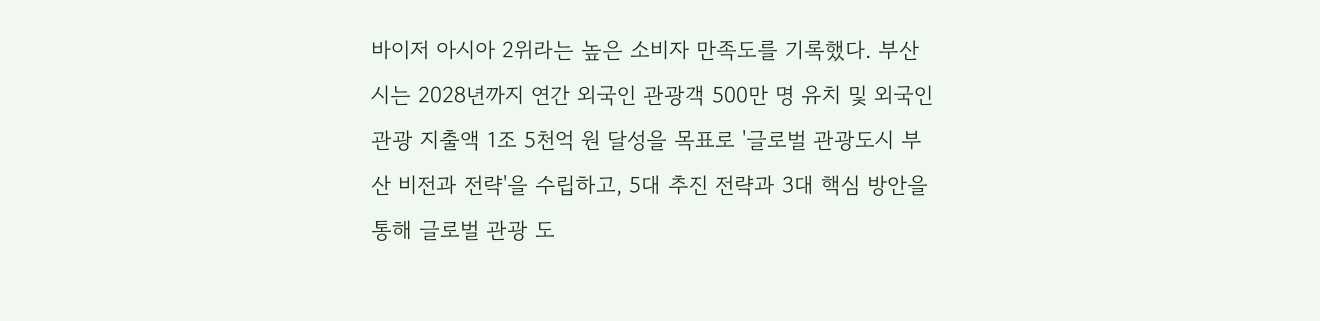바이저 아시아 2위라는 높은 소비자 만족도를 기록했다. 부산시는 2028년까지 연간 외국인 관광객 500만 명 유치 및 외국인 관광 지출액 1조 5천억 원 달성을 목표로 '글로벌 관광도시 부산 비전과 전략'을 수립하고, 5대 추진 전략과 3대 핵심 방안을 통해 글로벌 관광 도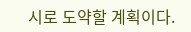시로 도약할 계획이다.